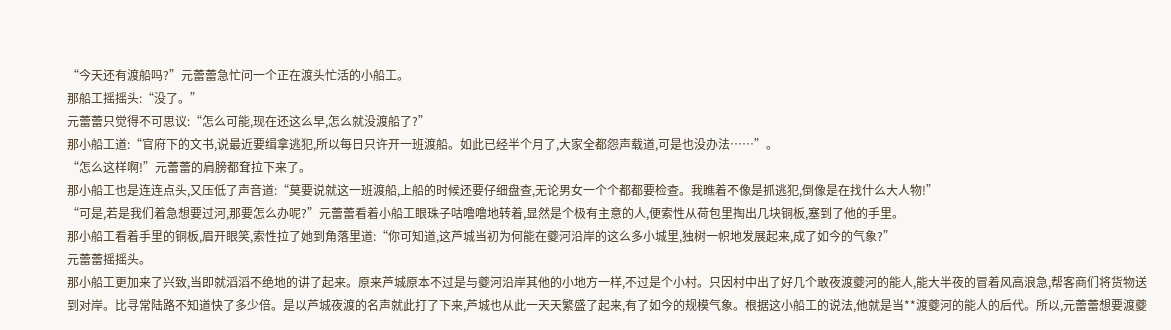“今天还有渡船吗?”元蕾蕾急忙问一个正在渡头忙活的小船工。
那船工摇摇头:“没了。”
元蕾蕾只觉得不可思议:“怎么可能,现在还这么早,怎么就没渡船了?”
那小船工道:“官府下的文书,说最近要缉拿逃犯,所以每日只许开一班渡船。如此已经半个月了,大家全都怨声载道,可是也没办法……”。
“怎么这样啊!”元蕾蕾的肩膀都耷拉下来了。
那小船工也是连连点头,又压低了声音道:“莫要说就这一班渡船,上船的时候还要仔细盘查,无论男女一个个都都要检查。我瞧着不像是抓逃犯,倒像是在找什么大人物!”
“可是,若是我们着急想要过河,那要怎么办呢?”元蕾蕾看着小船工眼珠子咕噜噜地转着,显然是个极有主意的人,便索性从荷包里掏出几块铜板,塞到了他的手里。
那小船工看着手里的铜板,眉开眼笑,索性拉了她到角落里道:“你可知道,这芦城当初为何能在夔河沿岸的这么多小城里,独树一帜地发展起来,成了如今的气象?”
元蕾蕾摇摇头。
那小船工更加来了兴致,当即就滔滔不绝地的讲了起来。原来芦城原本不过是与夔河沿岸其他的小地方一样,不过是个小村。只因村中出了好几个敢夜渡夔河的能人,能大半夜的冒着风高浪急,帮客商们将货物送到对岸。比寻常陆路不知道快了多少倍。是以芦城夜渡的名声就此打了下来,芦城也从此一天天繁盛了起来,有了如今的规模气象。根据这小船工的说法,他就是当**渡夔河的能人的后代。所以,元蕾蕾想要渡夔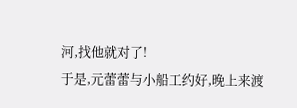河,找他就对了!
于是,元蕾蕾与小船工约好,晚上来渡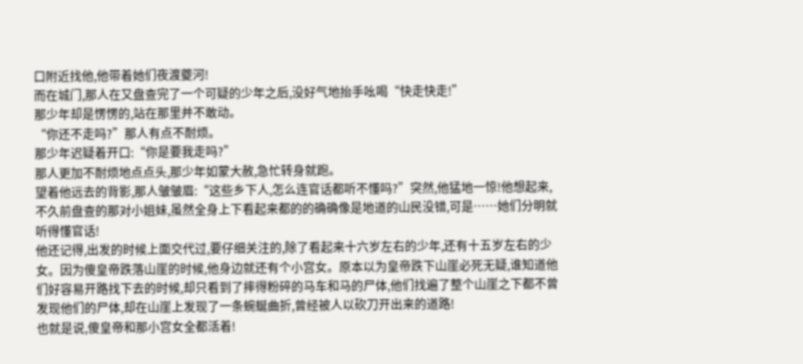口附近找他,他带着她们夜渡夔河!
而在城门,那人在又盘查完了一个可疑的少年之后,没好气地抬手吆喝“快走快走!”
那少年却是愣愣的,站在那里并不敢动。
“你还不走吗?”那人有点不耐烦。
那少年迟疑着开口:“你是要我走吗?”
那人更加不耐烦地点点头,那少年如蒙大赦,急忙转身就跑。
望着他远去的背影,那人皱皱眉:“这些乡下人,怎么连官话都听不懂吗?”突然,他猛地一惊!他想起来,不久前盘查的那对小姐妹,虽然全身上下看起来都的的确确像是地道的山民没错,可是……她们分明就听得懂官话!
他还记得,出发的时候上面交代过,要仔细关注的,除了看起来十六岁左右的少年,还有十五岁左右的少女。因为傻皇帝跌落山崖的时候,他身边就还有个小宫女。原本以为皇帝跌下山崖必死无疑,谁知道他们好容易开路找下去的时候,却只看到了摔得粉碎的马车和马的尸体,他们找遍了整个山崖之下都不曾发现他们的尸体,却在山崖上发现了一条蜿蜒曲折,曾经被人以砍刀开出来的道路!
也就是说,傻皇帝和那小宫女全都活着!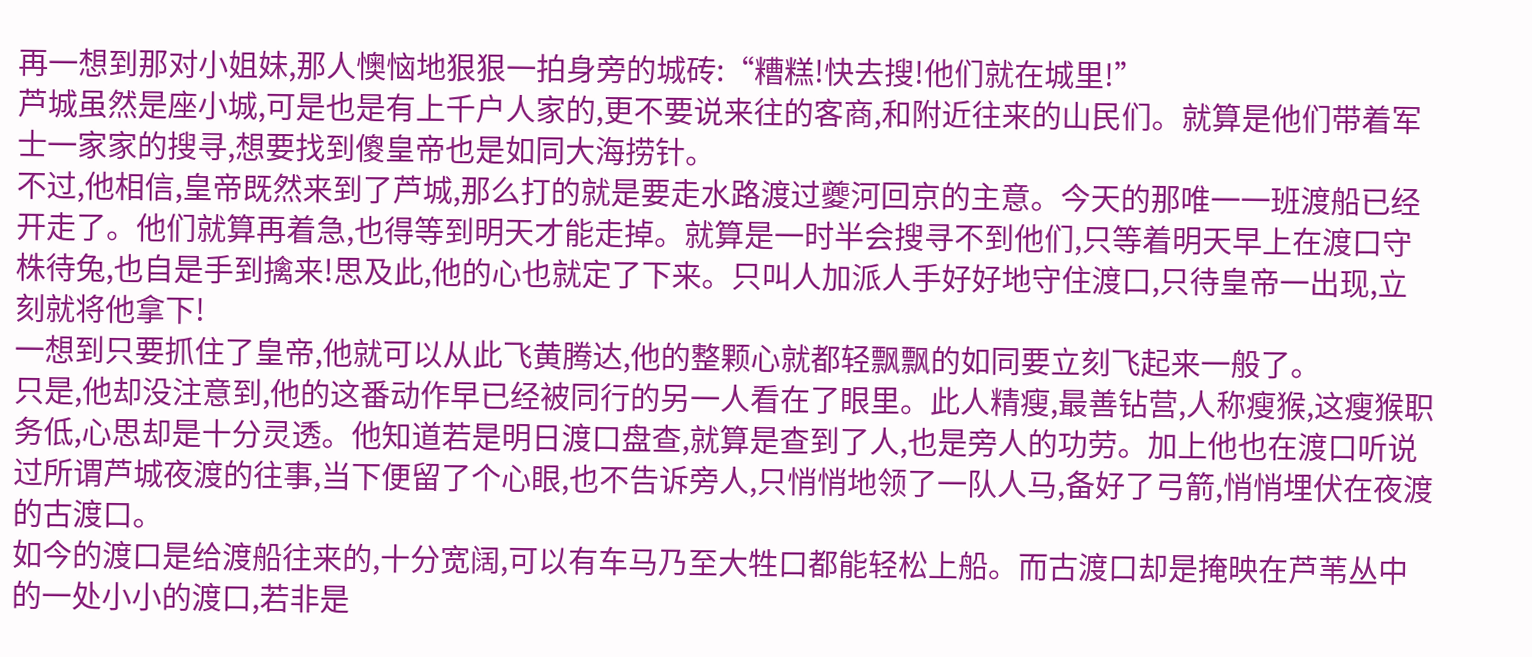再一想到那对小姐妹,那人懊恼地狠狠一拍身旁的城砖:“糟糕!快去搜!他们就在城里!”
芦城虽然是座小城,可是也是有上千户人家的,更不要说来往的客商,和附近往来的山民们。就算是他们带着军士一家家的搜寻,想要找到傻皇帝也是如同大海捞针。
不过,他相信,皇帝既然来到了芦城,那么打的就是要走水路渡过夔河回京的主意。今天的那唯一一班渡船已经开走了。他们就算再着急,也得等到明天才能走掉。就算是一时半会搜寻不到他们,只等着明天早上在渡口守株待兔,也自是手到擒来!思及此,他的心也就定了下来。只叫人加派人手好好地守住渡口,只待皇帝一出现,立刻就将他拿下!
一想到只要抓住了皇帝,他就可以从此飞黄腾达,他的整颗心就都轻飘飘的如同要立刻飞起来一般了。
只是,他却没注意到,他的这番动作早已经被同行的另一人看在了眼里。此人精瘦,最善钻营,人称瘦猴,这瘦猴职务低,心思却是十分灵透。他知道若是明日渡口盘查,就算是查到了人,也是旁人的功劳。加上他也在渡口听说过所谓芦城夜渡的往事,当下便留了个心眼,也不告诉旁人,只悄悄地领了一队人马,备好了弓箭,悄悄埋伏在夜渡的古渡口。
如今的渡口是给渡船往来的,十分宽阔,可以有车马乃至大牲口都能轻松上船。而古渡口却是掩映在芦苇丛中的一处小小的渡口,若非是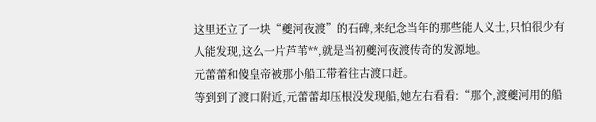这里还立了一块“夔河夜渡”的石碑,来纪念当年的那些能人义士,只怕很少有人能发现,这么一片芦苇**,就是当初夔河夜渡传奇的发源地。
元蕾蕾和傻皇帝被那小船工带着往古渡口赶。
等到到了渡口附近,元蕾蕾却压根没发现船,她左右看看:“那个,渡夔河用的船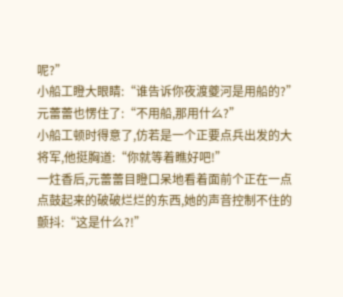呢?”
小船工瞪大眼睛:“谁告诉你夜渡夔河是用船的?”
元蕾蕾也愣住了:“不用船,那用什么?”
小船工顿时得意了,仿若是一个正要点兵出发的大将军,他挺胸道:“你就等着瞧好吧!”
一炷香后,元蕾蕾目瞪口呆地看着面前个正在一点点鼓起来的破破烂烂的东西,她的声音控制不住的颤抖:“这是什么?!”